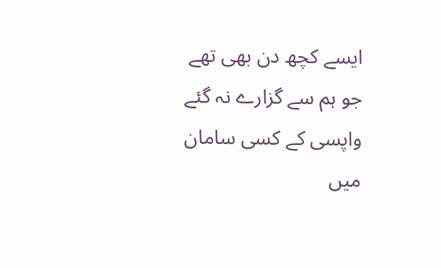ایسے کچھ دن بھی تھے جو ہم سے گزارے نہ گئے
واپسی کے کسی سامان میں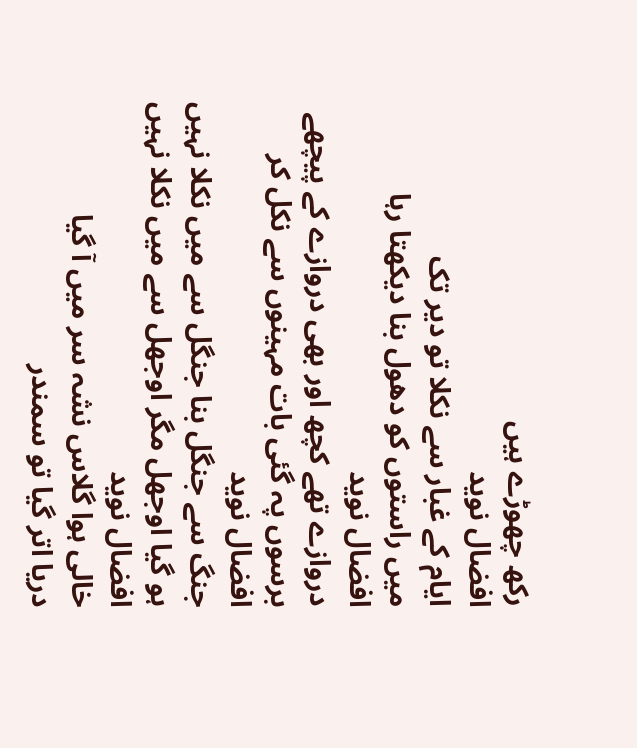رکھ چھوڑے ہیں
افضال نوید
ایام کے غبار سے نکلا تو دیر تک
میں راستوں کو دھول بنا دیکھتا رہا
افضال نوید
دروازے تھے کچھ اور بھی دروازے کے پیچھے
برسوں پہ گئی بات مہینوں سے نکل کر
افضال نوید
جنگ سے جنگل بنا جنگل سے میں نکلا نہیں
ہو گیا اوجھل مگر اوجھل سے میں نکلا نہیں
افضال نوید
خالی ہوا گلاس نشہ سر میں آ گیا
دریا اتر گیا تو سمندر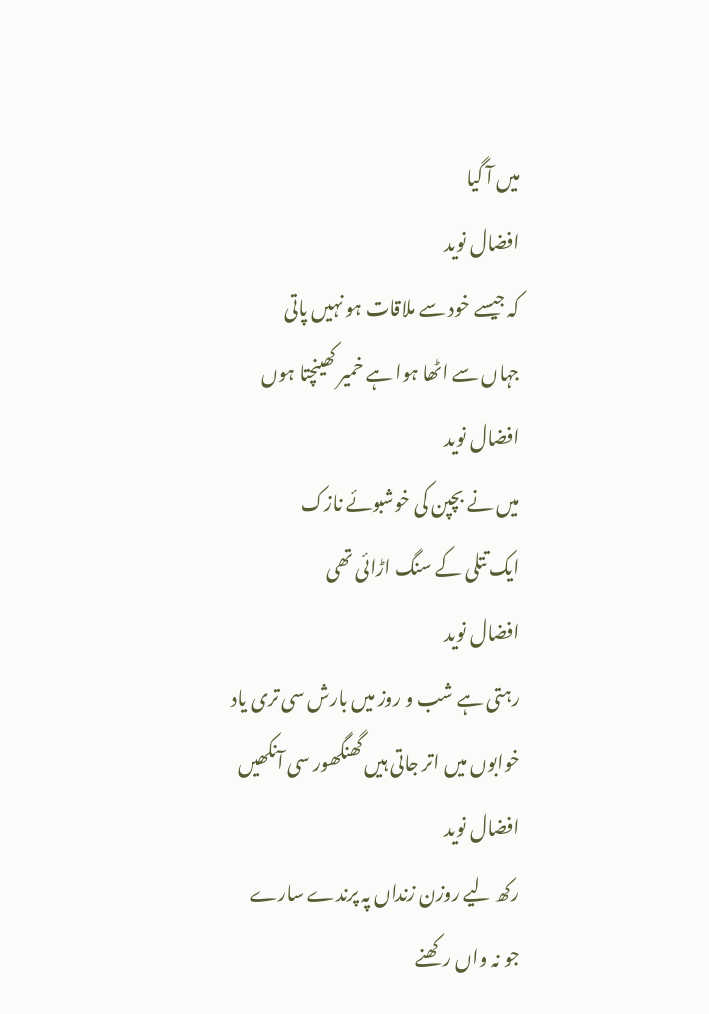میں آ گیا
افضال نوید
کہ جیسے خود سے ملاقات ہو نہیں پاتی
جہاں سے اٹھا ہوا ہے خمیر کھینچتا ہوں
افضال نوید
میں نے بچپن کی خوشبوئے نازک
ایک تتلی کے سنگ اڑائی تھی
افضال نوید
رہتی ہے شب و روز میں بارش سی تری یاد
خوابوں میں اتر جاتی ہیں گھنگھور سی آنکھیں
افضال نوید
رکھ لیے روزن زنداں پہ پرندے سارے
جو نہ واں رکھنے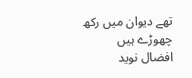تھے دیوان میں رکھ چھوڑے ہیں
افضال نوید